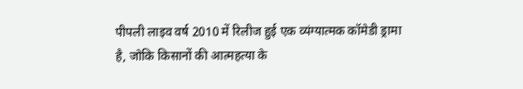पीपली लाइव वर्ष 2010 में रिलीज हुई एक व्यंग्यात्मक कॉमेडी ड्रामा है, जोकि किसानों की आत्महत्या के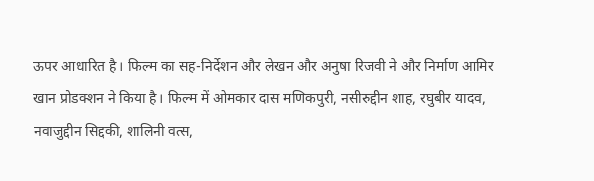ऊपर आधारित है। फिल्म का सह-निर्देशन और लेखन और अनुषा रिजवी ने और निर्माण आमिर खान प्रोडक्शन ने किया है। फिल्म में ओमकार दास मणिकपुरी, नसीरुद्दीन शाह, रघुबीर यादव, नवाजुद्दीन सिद्दकी, शालिनी वत्स,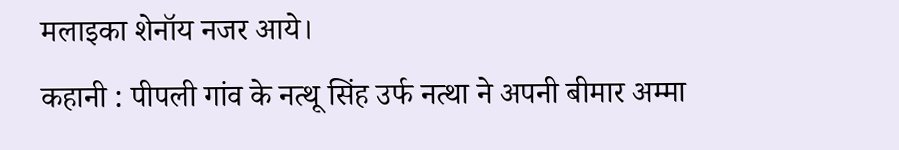मलाइका शेनॉय नजर आये।
कहानी : पीपली गांव के नत्थू सिंह उर्फ नत्था ने अपनी बीमार अम्मा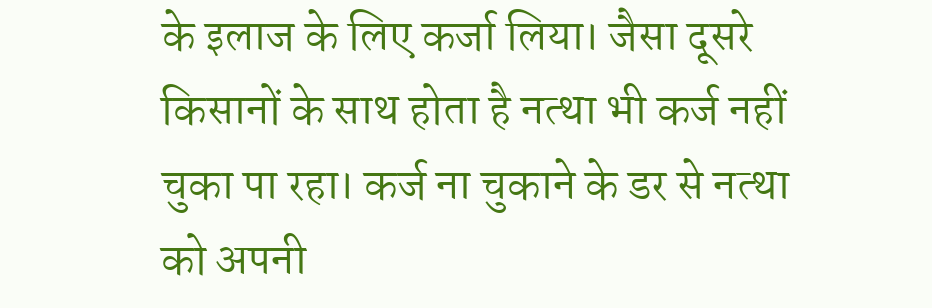के इलाज के लिए कर्जा लिया। जैसा दूसरे किसानों के साथ होता है नत्था भी कर्ज नहीं चुका पा रहा। कर्ज ना चुकाने के डर से नत्था को अपनी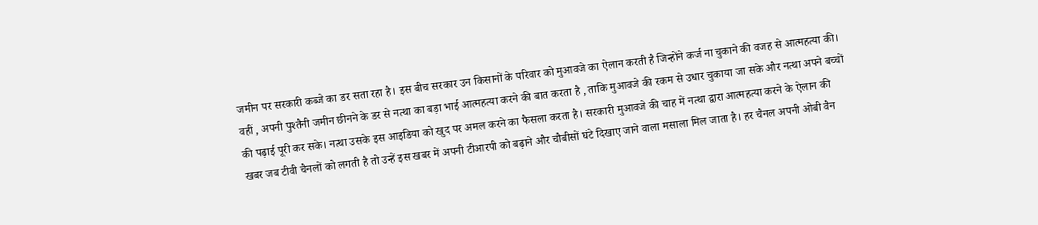जमीन पर सरकारी कब्जे का डर सता रहा है। इस बीच सरकार उन किसानों के परिवार को मुआवजे का ऐलान करती है जिन्होंने कर्ज ना चुकाने की वजह से आत्महत्या की। वहीं , अपनी पुश्तैनी जमीन छीनने के डर से नत्था का बड़ा भाई आत्महत्या करने की बात करता है , ताकि मुआवजे की रकम से उधार चुकाया जा सके और नत्था अपने बच्चों की पढ़ाई पूरी कर सके। नत्था उसके इस आइडिया को खुद पर अमल करने का फैसला करता है। सरकारी मुआवजे की चाह में नत्था द्वारा आत्महत्या करने के ऐलान की खबर जब टीवी चैनलों को लगती है तो उन्हें इस खबर में अपनी टीआरपी को बढ़ाने और चौबीसों घंटे दिखाए जाने वाला मसाला मिल जाता है। हर चैनल अपनी ओबी वैन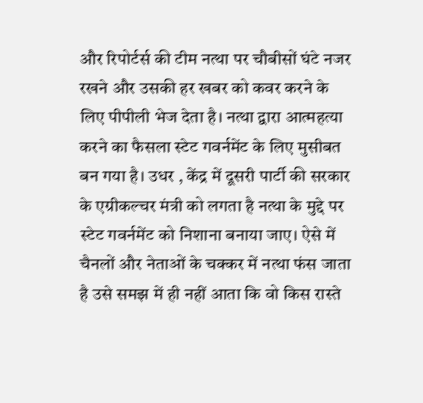और रिपोर्टर्स की टीम नत्था पर चौबीसों घंटे नजर रखने और उसकी हर खबर को कवर करने के लिए पीपीली भेज देता है। नत्था द्वारा आत्महत्या करने का फैसला स्टेट गवर्नमेंट के लिए मुसीबत बन गया है। उधर , केंद्र में दूसरी पार्टी की सरकार के एग्रीकल्चर मंत्री को लगता है नत्था के मुद्दे पर स्टेट गवर्नमेंट को निशाना बनाया जाए। ऐसे में चैनलों और नेताओं के चक्कर में नत्था फंस जाता है उसे समझ में ही नहीं आता कि वो किस रास्ते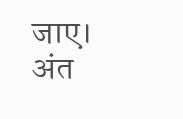जाए। अंत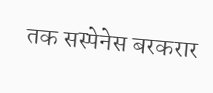तक सस्पेनेस बरकरार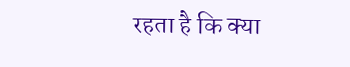रहता है कि क्या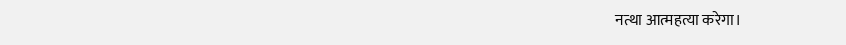नत्था आत्महत्या करेगा।